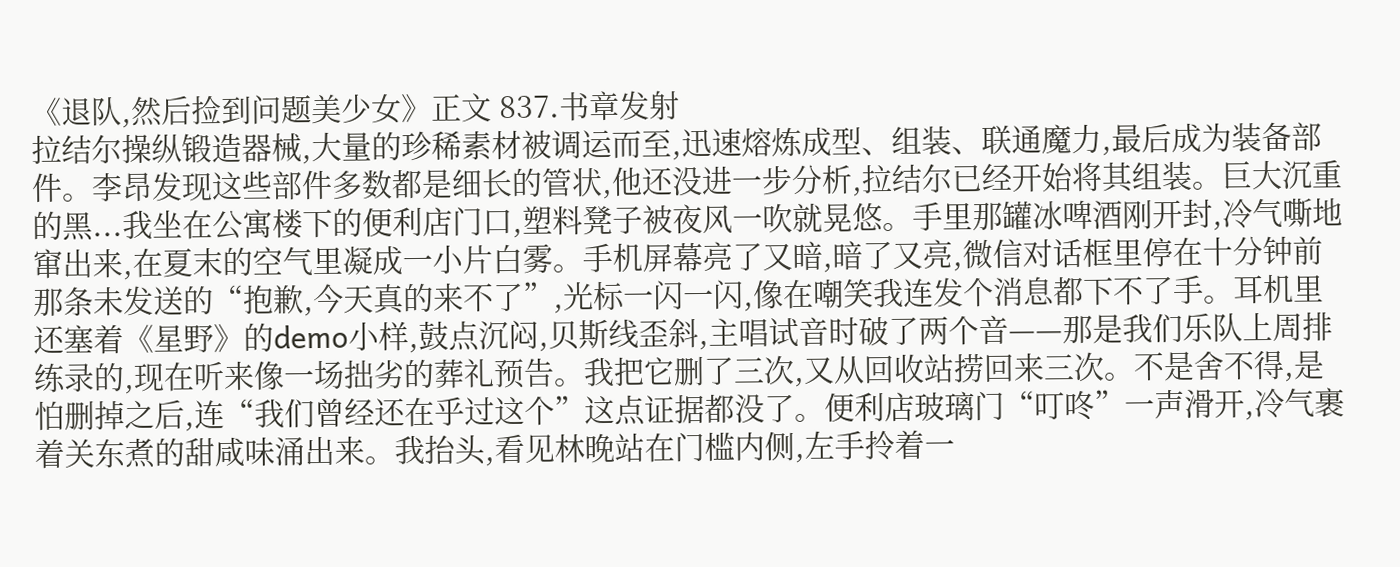《退队,然后捡到问题美少女》正文 837.书章发射
拉结尔操纵锻造器械,大量的珍稀素材被调运而至,迅速熔炼成型、组装、联通魔力,最后成为装备部件。李昂发现这些部件多数都是细长的管状,他还没进一步分析,拉结尔已经开始将其组装。巨大沉重的黑...我坐在公寓楼下的便利店门口,塑料凳子被夜风一吹就晃悠。手里那罐冰啤酒刚开封,冷气嘶地窜出来,在夏末的空气里凝成一小片白雾。手机屏幕亮了又暗,暗了又亮,微信对话框里停在十分钟前那条未发送的“抱歉,今天真的来不了”,光标一闪一闪,像在嘲笑我连发个消息都下不了手。耳机里还塞着《星野》的demo小样,鼓点沉闷,贝斯线歪斜,主唱试音时破了两个音——那是我们乐队上周排练录的,现在听来像一场拙劣的葬礼预告。我把它删了三次,又从回收站捞回来三次。不是舍不得,是怕删掉之后,连“我们曾经还在乎过这个”这点证据都没了。便利店玻璃门“叮咚”一声滑开,冷气裹着关东煮的甜咸味涌出来。我抬头,看见林晚站在门槛内侧,左手拎着一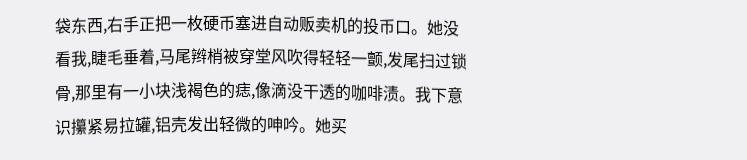袋东西,右手正把一枚硬币塞进自动贩卖机的投币口。她没看我,睫毛垂着,马尾辫梢被穿堂风吹得轻轻一颤,发尾扫过锁骨,那里有一小块浅褐色的痣,像滴没干透的咖啡渍。我下意识攥紧易拉罐,铝壳发出轻微的呻吟。她买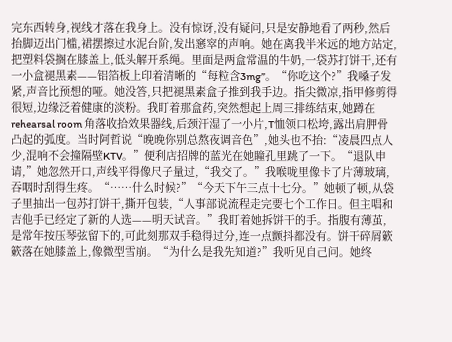完东西转身,视线才落在我身上。没有惊讶,没有疑问,只是安静地看了两秒,然后抬脚迈出门槛,裙摆擦过水泥台阶,发出窸窣的声响。她在离我半米远的地方站定,把塑料袋搁在膝盖上,低头解开系绳。里面是两盒常温的牛奶,一袋苏打饼干,还有一小盒褪黑素——铝箔板上印着清晰的“每粒含3mg”。“你吃这个?”我嗓子发紧,声音比预想的哑。她没答,只把褪黑素盒子推到我手边。指尖微凉,指甲修剪得很短,边缘泛着健康的淡粉。我盯着那盒药,突然想起上周三排练结束,她蹲在 rehearsal room 角落收拾效果器线,后颈汗湿了一小片,T恤领口松垮,露出肩胛骨凸起的弧度。当时阿哲说“晚晚你别总熬夜调音色”,她头也不抬:“凌晨四点人少,混响不会撞隔壁KTV。”便利店招牌的蓝光在她瞳孔里跳了一下。“退队申请,”她忽然开口,声线平得像尺子量过,“我交了。”我喉咙里像卡了片薄玻璃,吞咽时刮得生疼。“……什么时候?”“今天下午三点十七分。”她顿了顿,从袋子里抽出一包苏打饼干,撕开包装,“人事部说流程走完要七个工作日。但主唱和吉他手已经定了新的人选——明天试音。”我盯着她拆饼干的手。指腹有薄茧,是常年按压琴弦留下的,可此刻那双手稳得过分,连一点颤抖都没有。饼干碎屑簌簌落在她膝盖上,像微型雪崩。“为什么是我先知道?”我听见自己问。她终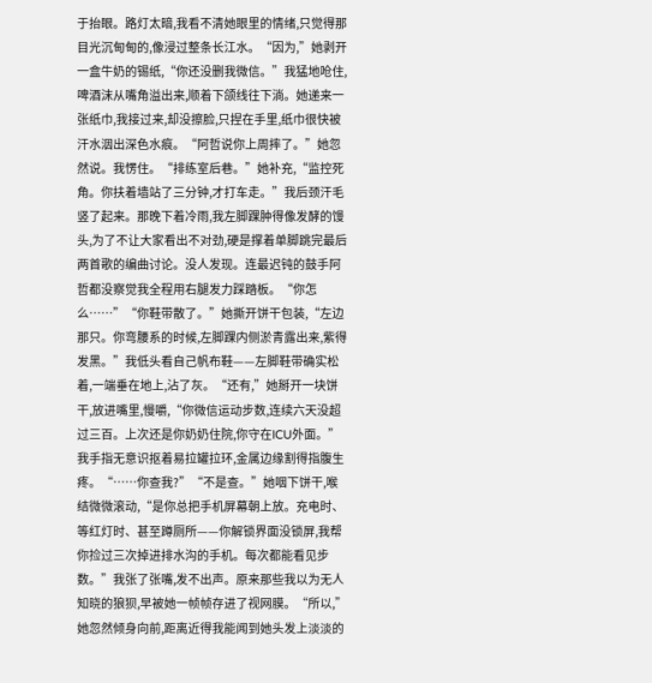于抬眼。路灯太暗,我看不清她眼里的情绪,只觉得那目光沉甸甸的,像浸过整条长江水。“因为,”她剥开一盒牛奶的锡纸,“你还没删我微信。”我猛地呛住,啤酒沫从嘴角溢出来,顺着下颌线往下淌。她递来一张纸巾,我接过来,却没擦脸,只捏在手里,纸巾很快被汗水洇出深色水痕。“阿哲说你上周摔了。”她忽然说。我愣住。“排练室后巷。”她补充,“监控死角。你扶着墙站了三分钟,才打车走。”我后颈汗毛竖了起来。那晚下着冷雨,我左脚踝肿得像发酵的馒头,为了不让大家看出不对劲,硬是撑着单脚跳完最后两首歌的编曲讨论。没人发现。连最迟钝的鼓手阿哲都没察觉我全程用右腿发力踩踏板。“你怎么……”“你鞋带散了。”她撕开饼干包装,“左边那只。你弯腰系的时候,左脚踝内侧淤青露出来,紫得发黑。”我低头看自己帆布鞋——左脚鞋带确实松着,一端垂在地上,沾了灰。“还有,”她掰开一块饼干,放进嘴里,慢嚼,“你微信运动步数,连续六天没超过三百。上次还是你奶奶住院,你守在ICU外面。”我手指无意识抠着易拉罐拉环,金属边缘割得指腹生疼。“……你查我?”“不是查。”她咽下饼干,喉结微微滚动,“是你总把手机屏幕朝上放。充电时、等红灯时、甚至蹲厕所——你解锁界面没锁屏,我帮你捡过三次掉进排水沟的手机。每次都能看见步数。”我张了张嘴,发不出声。原来那些我以为无人知晓的狼狈,早被她一帧帧存进了视网膜。“所以,”她忽然倾身向前,距离近得我能闻到她头发上淡淡的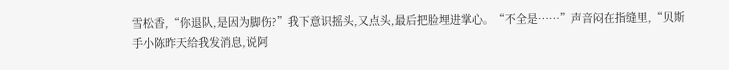雪松香,“你退队,是因为脚伤?”我下意识摇头,又点头,最后把脸埋进掌心。“不全是……”声音闷在指缝里,“贝斯手小陈昨天给我发消息,说阿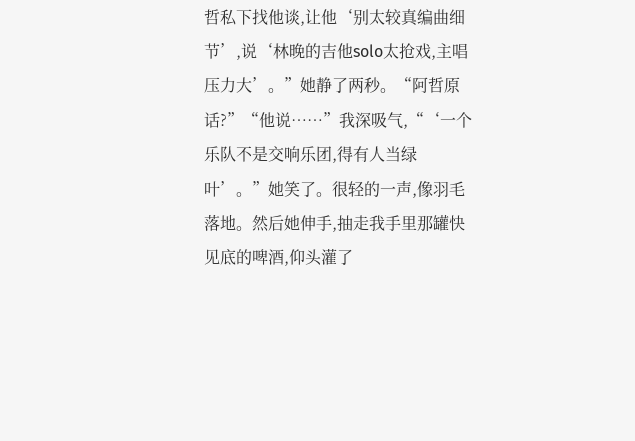哲私下找他谈,让他‘别太较真编曲细节’,说‘林晚的吉他solo太抢戏,主唱压力大’。”她静了两秒。“阿哲原话?”“他说……”我深吸气,“‘一个乐队不是交响乐团,得有人当绿叶’。”她笑了。很轻的一声,像羽毛落地。然后她伸手,抽走我手里那罐快见底的啤酒,仰头灌了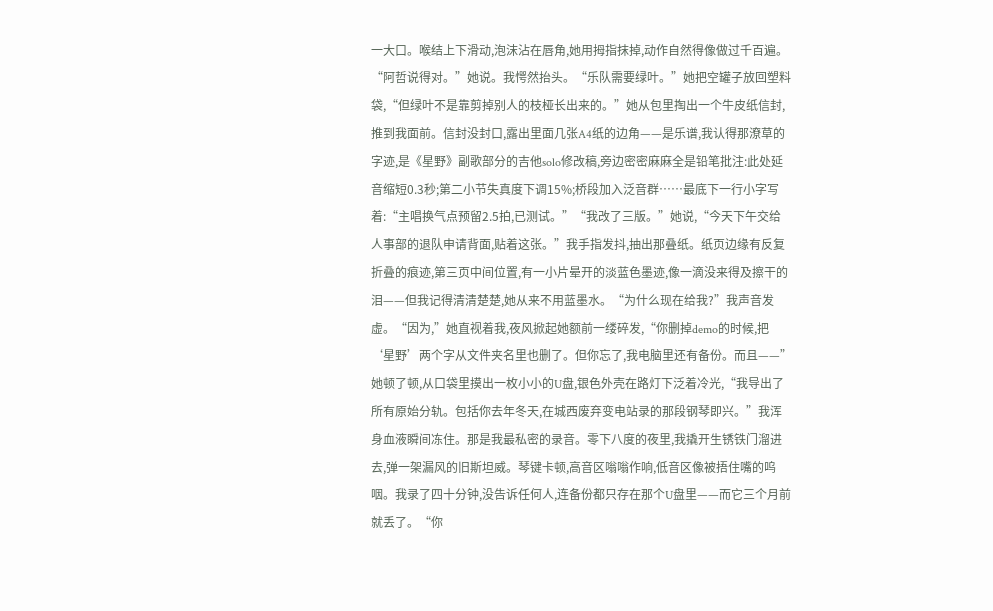一大口。喉结上下滑动,泡沫沾在唇角,她用拇指抹掉,动作自然得像做过千百遍。“阿哲说得对。”她说。我愕然抬头。“乐队需要绿叶。”她把空罐子放回塑料袋,“但绿叶不是靠剪掉别人的枝桠长出来的。”她从包里掏出一个牛皮纸信封,推到我面前。信封没封口,露出里面几张A4纸的边角——是乐谱,我认得那潦草的字迹,是《星野》副歌部分的吉他solo修改稿,旁边密密麻麻全是铅笔批注:此处延音缩短0.3秒;第二小节失真度下调15%;桥段加入泛音群……最底下一行小字写着:“主唱换气点预留2.5拍,已测试。”“我改了三版。”她说,“今天下午交给人事部的退队申请背面,贴着这张。”我手指发抖,抽出那叠纸。纸页边缘有反复折叠的痕迹,第三页中间位置,有一小片晕开的淡蓝色墨迹,像一滴没来得及擦干的泪——但我记得清清楚楚,她从来不用蓝墨水。“为什么现在给我?”我声音发虚。“因为,”她直视着我,夜风掀起她额前一缕碎发,“你删掉demo的时候,把‘星野’两个字从文件夹名里也删了。但你忘了,我电脑里还有备份。而且——”她顿了顿,从口袋里摸出一枚小小的U盘,银色外壳在路灯下泛着冷光,“我导出了所有原始分轨。包括你去年冬天,在城西废弃变电站录的那段钢琴即兴。”我浑身血液瞬间冻住。那是我最私密的录音。零下八度的夜里,我撬开生锈铁门溜进去,弹一架漏风的旧斯坦威。琴键卡顿,高音区嗡嗡作响,低音区像被捂住嘴的呜咽。我录了四十分钟,没告诉任何人,连备份都只存在那个U盘里——而它三个月前就丢了。“你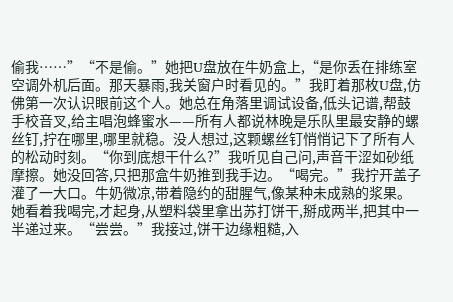偷我……”“不是偷。”她把U盘放在牛奶盒上,“是你丢在排练室空调外机后面。那天暴雨,我关窗户时看见的。”我盯着那枚U盘,仿佛第一次认识眼前这个人。她总在角落里调试设备,低头记谱,帮鼓手校音叉,给主唱泡蜂蜜水——所有人都说林晚是乐队里最安静的螺丝钉,拧在哪里,哪里就稳。没人想过,这颗螺丝钉悄悄记下了所有人的松动时刻。“你到底想干什么?”我听见自己问,声音干涩如砂纸摩擦。她没回答,只把那盒牛奶推到我手边。“喝完。”我拧开盖子灌了一大口。牛奶微凉,带着隐约的甜腥气,像某种未成熟的浆果。她看着我喝完,才起身,从塑料袋里拿出苏打饼干,掰成两半,把其中一半递过来。“尝尝。”我接过,饼干边缘粗糙,入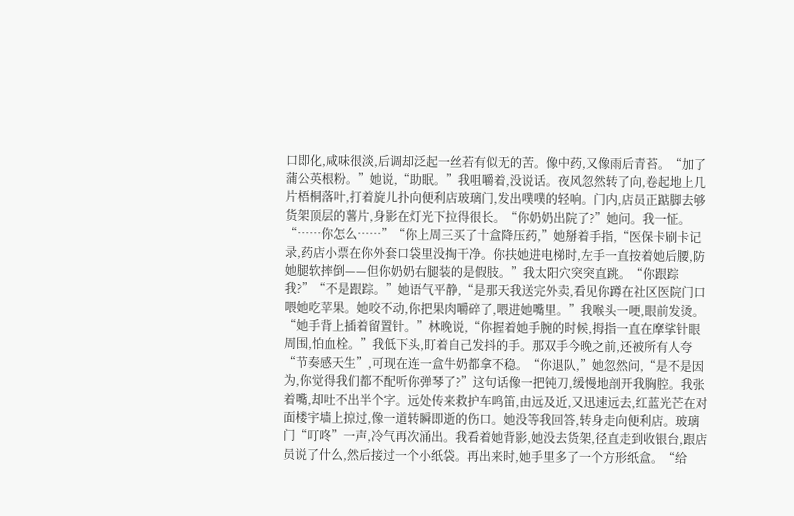口即化,咸味很淡,后调却泛起一丝若有似无的苦。像中药,又像雨后青苔。“加了蒲公英根粉。”她说,“助眠。”我咀嚼着,没说话。夜风忽然转了向,卷起地上几片梧桐落叶,打着旋儿扑向便利店玻璃门,发出噗噗的轻响。门内,店员正踮脚去够货架顶层的薯片,身影在灯光下拉得很长。“你奶奶出院了?”她问。我一怔。“……你怎么……”“你上周三买了十盒降压药,”她掰着手指,“医保卡刷卡记录,药店小票在你外套口袋里没掏干净。你扶她进电梯时,左手一直按着她后腰,防她腿软摔倒——但你奶奶右腿装的是假肢。”我太阳穴突突直跳。“你跟踪我?”“不是跟踪。”她语气平静,“是那天我送完外卖,看见你蹲在社区医院门口喂她吃苹果。她咬不动,你把果肉嚼碎了,喂进她嘴里。”我喉头一哽,眼前发烫。“她手背上插着留置针。”林晚说,“你握着她手腕的时候,拇指一直在摩挲针眼周围,怕血栓。”我低下头,盯着自己发抖的手。那双手今晚之前,还被所有人夸“节奏感天生”,可现在连一盒牛奶都拿不稳。“你退队,”她忽然问,“是不是因为,你觉得我们都不配听你弹琴了?”这句话像一把钝刀,缓慢地剖开我胸腔。我张着嘴,却吐不出半个字。远处传来救护车鸣笛,由远及近,又迅速远去,红蓝光芒在对面楼宇墙上掠过,像一道转瞬即逝的伤口。她没等我回答,转身走向便利店。玻璃门“叮咚”一声,冷气再次涌出。我看着她背影,她没去货架,径直走到收银台,跟店员说了什么,然后接过一个小纸袋。再出来时,她手里多了一个方形纸盒。“给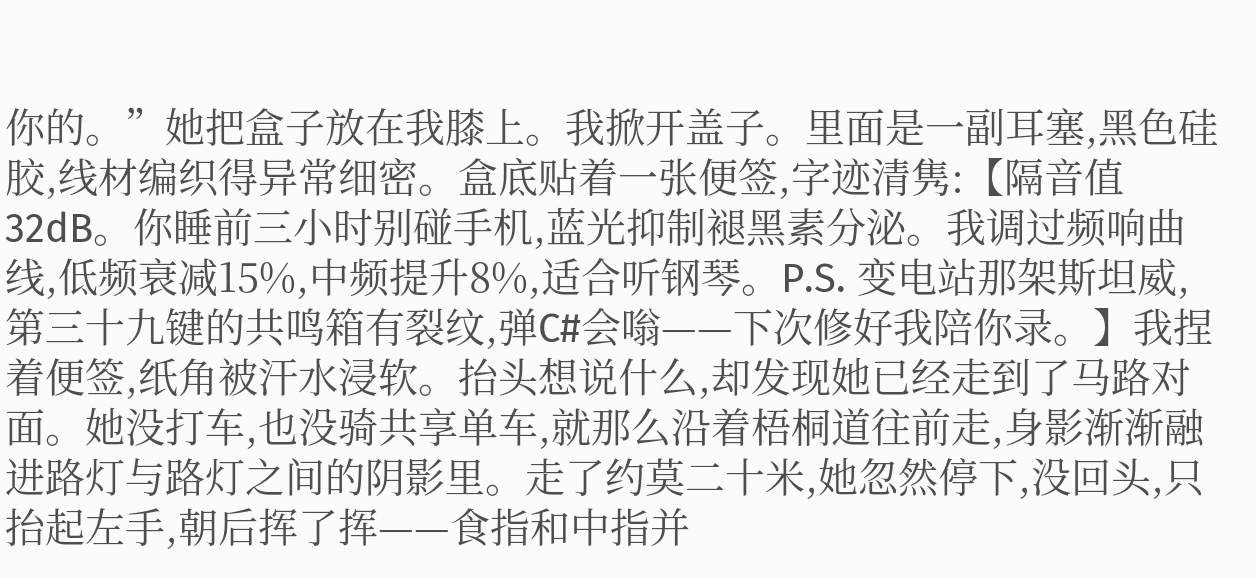你的。”她把盒子放在我膝上。我掀开盖子。里面是一副耳塞,黑色硅胶,线材编织得异常细密。盒底贴着一张便签,字迹清隽:【隔音值32dB。你睡前三小时别碰手机,蓝光抑制褪黑素分泌。我调过频响曲线,低频衰减15%,中频提升8%,适合听钢琴。P.S. 变电站那架斯坦威,第三十九键的共鸣箱有裂纹,弹C#会嗡——下次修好我陪你录。】我捏着便签,纸角被汗水浸软。抬头想说什么,却发现她已经走到了马路对面。她没打车,也没骑共享单车,就那么沿着梧桐道往前走,身影渐渐融进路灯与路灯之间的阴影里。走了约莫二十米,她忽然停下,没回头,只抬起左手,朝后挥了挥——食指和中指并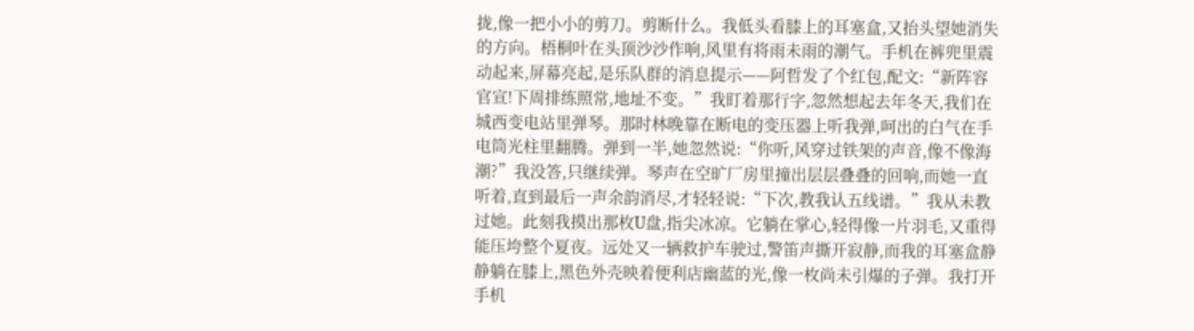拢,像一把小小的剪刀。剪断什么。我低头看膝上的耳塞盒,又抬头望她消失的方向。梧桐叶在头顶沙沙作响,风里有将雨未雨的潮气。手机在裤兜里震动起来,屏幕亮起,是乐队群的消息提示——阿哲发了个红包,配文:“新阵容官宣!下周排练照常,地址不变。”我盯着那行字,忽然想起去年冬天,我们在城西变电站里弹琴。那时林晚靠在断电的变压器上听我弹,呵出的白气在手电筒光柱里翻腾。弹到一半,她忽然说:“你听,风穿过铁架的声音,像不像海潮?”我没答,只继续弹。琴声在空旷厂房里撞出层层叠叠的回响,而她一直听着,直到最后一声余韵消尽,才轻轻说:“下次,教我认五线谱。”我从未教过她。此刻我摸出那枚U盘,指尖冰凉。它躺在掌心,轻得像一片羽毛,又重得能压垮整个夏夜。远处又一辆救护车驶过,警笛声撕开寂静,而我的耳塞盒静静躺在膝上,黑色外壳映着便利店幽蓝的光,像一枚尚未引爆的子弹。我打开手机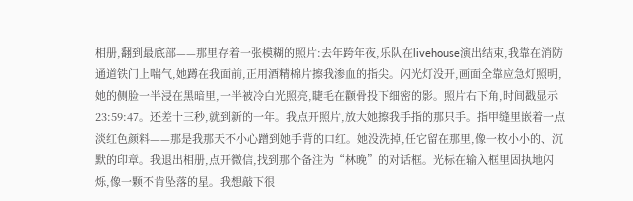相册,翻到最底部——那里存着一张模糊的照片:去年跨年夜,乐队在livehouse演出结束,我靠在消防通道铁门上喘气,她蹲在我面前,正用酒精棉片擦我渗血的指尖。闪光灯没开,画面全靠应急灯照明,她的侧脸一半浸在黑暗里,一半被冷白光照亮,睫毛在颧骨投下细密的影。照片右下角,时间戳显示23:59:47。还差十三秒,就到新的一年。我点开照片,放大她擦我手指的那只手。指甲缝里嵌着一点淡红色颜料——那是我那天不小心蹭到她手背的口红。她没洗掉,任它留在那里,像一枚小小的、沉默的印章。我退出相册,点开微信,找到那个备注为“林晚”的对话框。光标在输入框里固执地闪烁,像一颗不肯坠落的星。我想敲下很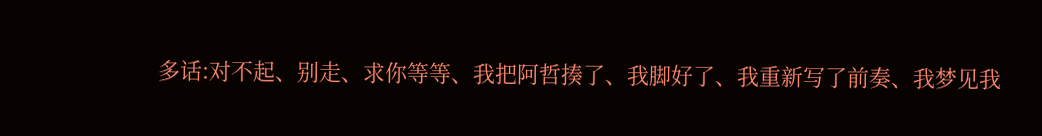多话:对不起、别走、求你等等、我把阿哲揍了、我脚好了、我重新写了前奏、我梦见我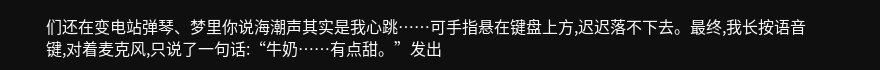们还在变电站弹琴、梦里你说海潮声其实是我心跳……可手指悬在键盘上方,迟迟落不下去。最终,我长按语音键,对着麦克风,只说了一句话:“牛奶……有点甜。”发出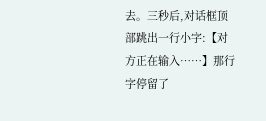去。三秒后,对话框顶部跳出一行小字:【对方正在输入……】那行字停留了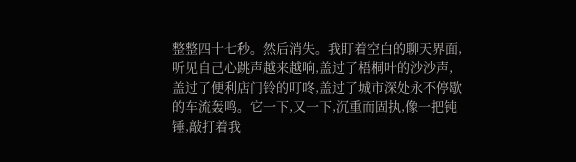整整四十七秒。然后消失。我盯着空白的聊天界面,听见自己心跳声越来越响,盖过了梧桐叶的沙沙声,盖过了便利店门铃的叮咚,盖过了城市深处永不停歇的车流轰鸣。它一下,又一下,沉重而固执,像一把钝锤,敲打着我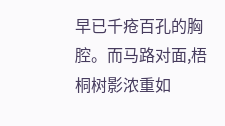早已千疮百孔的胸腔。而马路对面,梧桐树影浓重如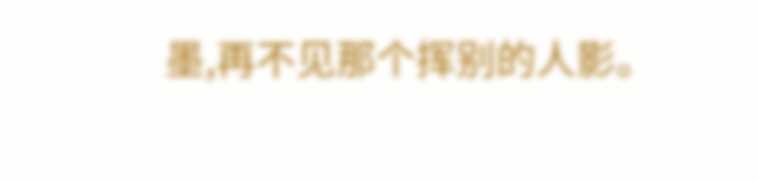墨,再不见那个挥别的人影。